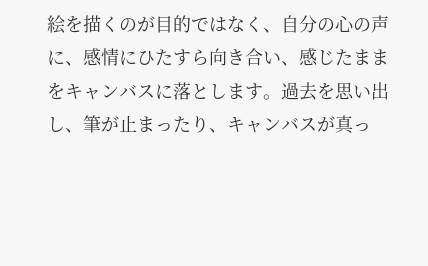絵を描くのが目的ではなく、自分の心の声に、感情にひたすら向き合い、感じたままをキャンバスに落とします。過去を思い出し、筆が止まったり、キャンバスが真っ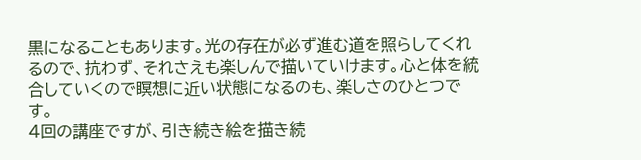黒になることもあります。光の存在が必ず進む道を照らしてくれるので、抗わず、それさえも楽しんで描いていけます。心と体を統合していくので瞑想に近い状態になるのも、楽しさのひとつです。
4回の講座ですが、引き続き絵を描き続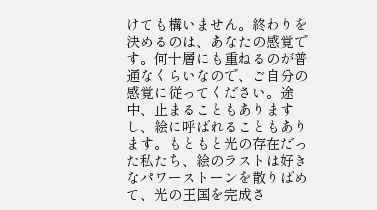けても構いません。終わりを決めるのは、あなたの感覚です。何十層にも重ねるのが普通なくらいなので、ご自分の感覚に従ってください。途中、止まることもありますし、絵に呼ばれることもあります。もともと光の存在だった私たち、絵のラストは好きなパワーストーンを散りばめて、光の王国を完成さ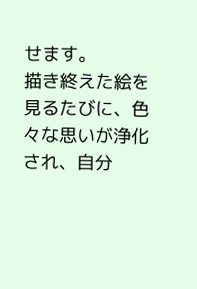せます。
描き終えた絵を見るたびに、色々な思いが浄化され、自分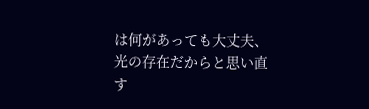は何があっても大丈夫、光の存在だからと思い直す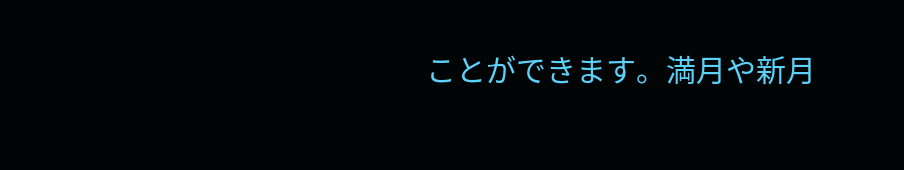ことができます。満月や新月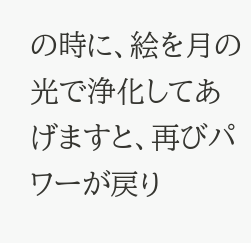の時に、絵を月の光で浄化してあげますと、再びパワーが戻り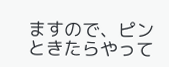ますので、ピンときたらやって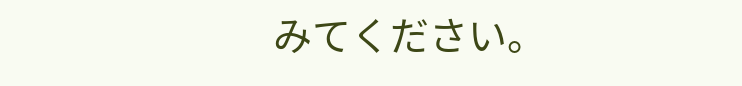みてください。